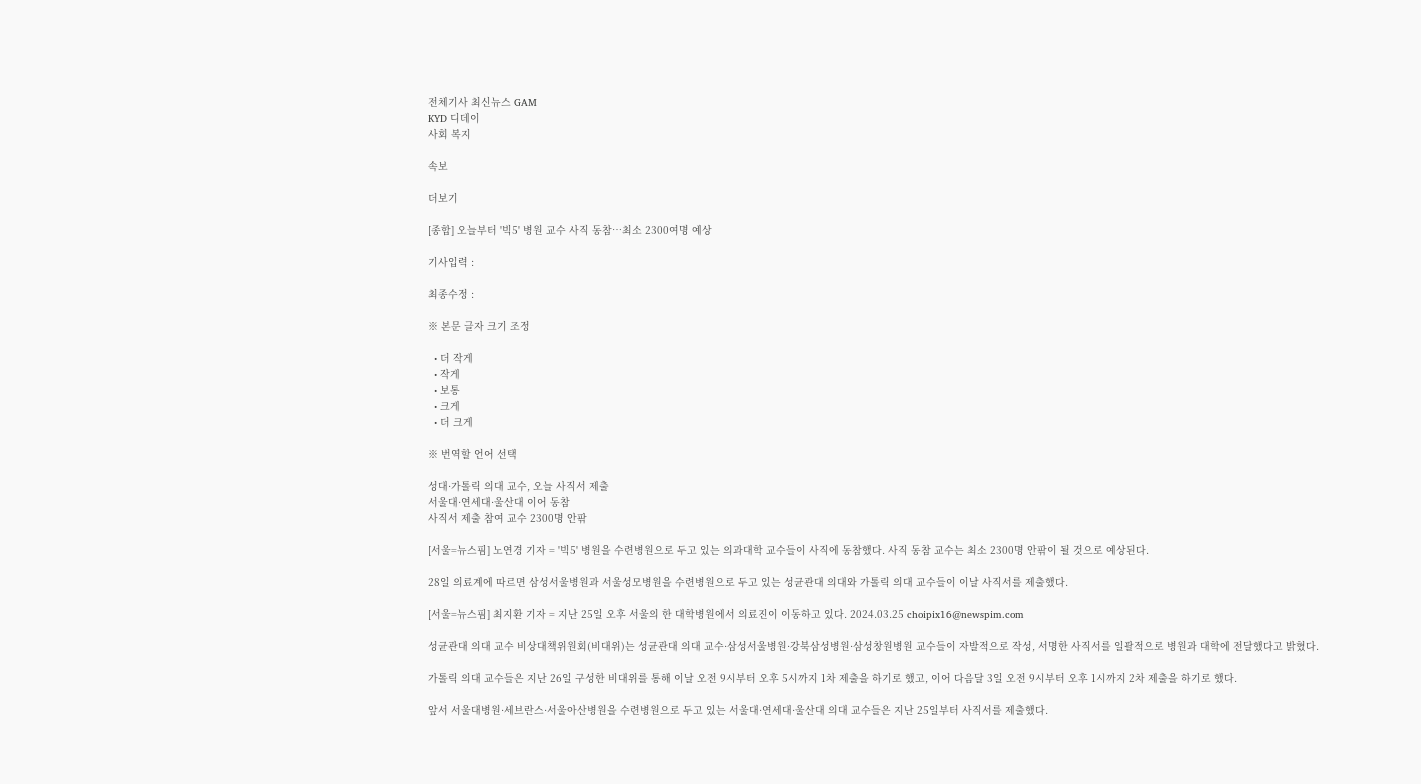전체기사 최신뉴스 GAM
KYD 디데이
사회 복지

속보

더보기

[종합] 오늘부터 '빅5' 병원 교수 사직 동참…최소 2300여명 예상

기사입력 :

최종수정 :

※ 본문 글자 크기 조정

  • 더 작게
  • 작게
  • 보통
  • 크게
  • 더 크게

※ 번역할 언어 선택

성대·가톨릭 의대 교수, 오늘 사직서 제출
서울대·연세대·울산대 이어 동참
사직서 제출 참여 교수 2300명 안팎

[서울=뉴스핌] 노연경 기자 = '빅5' 병원을 수련병원으로 두고 있는 의과대학 교수들이 사직에 동참했다. 사직 동참 교수는 최소 2300명 안팎이 될 것으로 예상된다.

28일 의료계에 따르면 삼성서울병원과 서울성모병원을 수련병원으로 두고 있는 성균관대 의대와 가톨릭 의대 교수들이 이날 사직서를 제출했다.

[서울=뉴스핌] 최지환 기자 = 지난 25일 오후 서울의 한 대학병원에서 의료진이 이동하고 있다. 2024.03.25 choipix16@newspim.com

성균관대 의대 교수 비상대책위원회(비대위)는 성균관대 의대 교수·삼성서울병원·강북삼성병원·삼성창원병원 교수들이 자발적으로 작성, 서명한 사직서를 일괄적으로 병원과 대학에 전달했다고 밝혔다.

가톨릭 의대 교수들은 지난 26일 구성한 비대위를 통해 이날 오전 9시부터 오후 5시까지 1차 제출을 하기로 했고, 이어 다음달 3일 오전 9시부터 오후 1시까지 2차 제출을 하기로 했다.

앞서 서울대병원·세브란스·서울아산병원을 수련병원으로 두고 있는 서울대·연세대·울산대 의대 교수들은 지난 25일부터 사직서를 제출했다.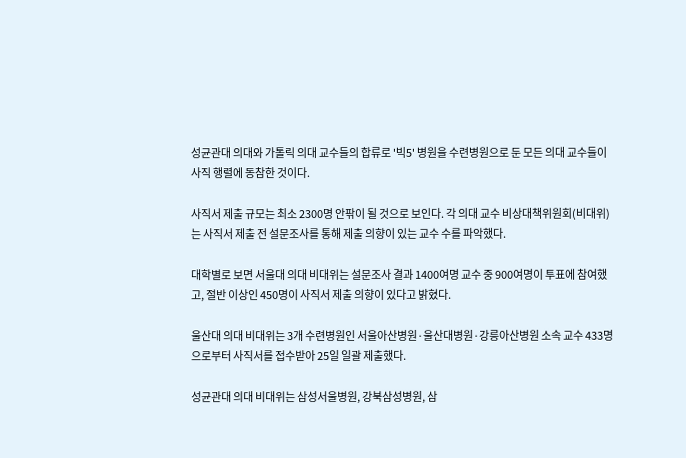성균관대 의대와 가톨릭 의대 교수들의 합류로 '빅5' 병원을 수련병원으로 둔 모든 의대 교수들이 사직 행렬에 동참한 것이다.

사직서 제출 규모는 최소 2300명 안팎이 될 것으로 보인다. 각 의대 교수 비상대책위원회(비대위)는 사직서 제출 전 설문조사를 통해 제출 의향이 있는 교수 수를 파악했다.

대학별로 보면 서울대 의대 비대위는 설문조사 결과 1400여명 교수 중 900여명이 투표에 참여했고, 절반 이상인 450명이 사직서 제출 의향이 있다고 밝혔다.

울산대 의대 비대위는 3개 수련병원인 서울아산병원·울산대병원·강릉아산병원 소속 교수 433명으로부터 사직서를 접수받아 25일 일괄 제출했다.

성균관대 의대 비대위는 삼성서울병원, 강북삼성병원, 삼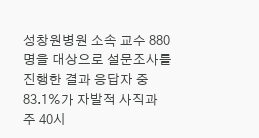성창원병원 소속 교수 880명을 대상으로 설문조사를 진행한 결과 응답자 중 83.1%가 자발적 사직과 주 40시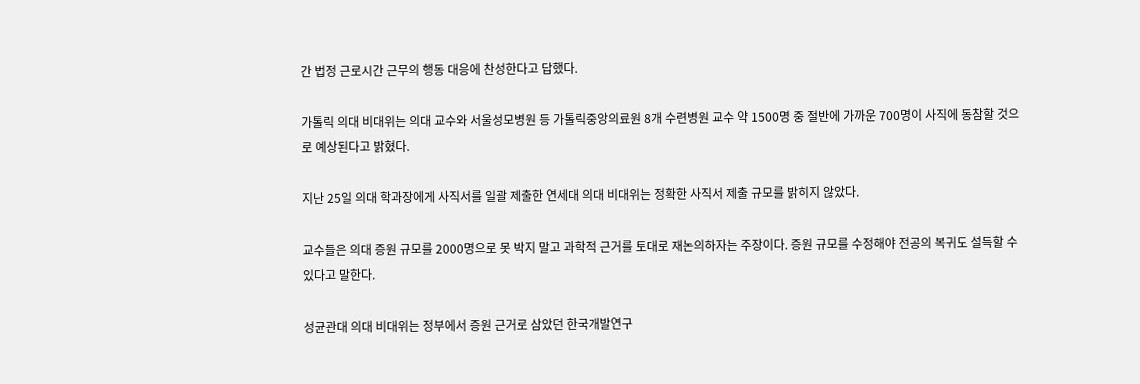간 법정 근로시간 근무의 행동 대응에 찬성한다고 답했다.

가톨릭 의대 비대위는 의대 교수와 서울성모병원 등 가톨릭중앙의료원 8개 수련병원 교수 약 1500명 중 절반에 가까운 700명이 사직에 동참할 것으로 예상된다고 밝혔다.

지난 25일 의대 학과장에게 사직서를 일괄 제출한 연세대 의대 비대위는 정확한 사직서 제출 규모를 밝히지 않았다.

교수들은 의대 증원 규모를 2000명으로 못 박지 말고 과학적 근거를 토대로 재논의하자는 주장이다. 증원 규모를 수정해야 전공의 복귀도 설득할 수 있다고 말한다.

성균관대 의대 비대위는 정부에서 증원 근거로 삼았던 한국개발연구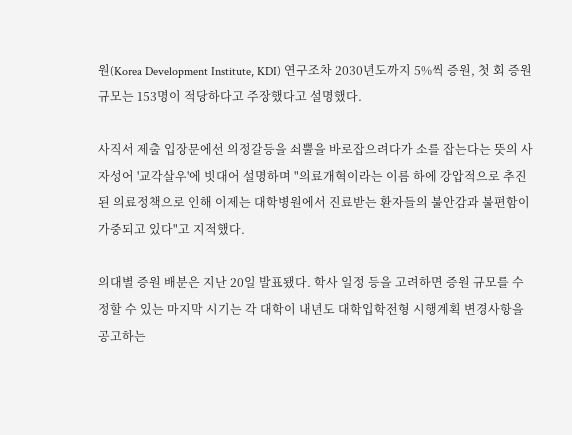원(Korea Development Institute, KDI) 연구조차 2030년도까지 5%씩 증원, 첫 회 증원 규모는 153명이 적당하다고 주장했다고 설명했다.

사직서 제출 입장문에선 의정갈등을 쇠뿔을 바로잡으려다가 소를 잡는다는 뜻의 사자성어 '교각살우'에 빗대어 설명하며 "의료개혁이라는 이름 하에 강압적으로 추진된 의료정책으로 인해 이제는 대학병원에서 진료받는 환자들의 불안감과 불편함이 가중되고 있다"고 지적했다.

의대별 증원 배분은 지난 20일 발표됐다. 학사 일정 등을 고려하면 증원 규모를 수정할 수 있는 마지막 시기는 각 대학이 내년도 대학입학전형 시행계획 변경사항을 공고하는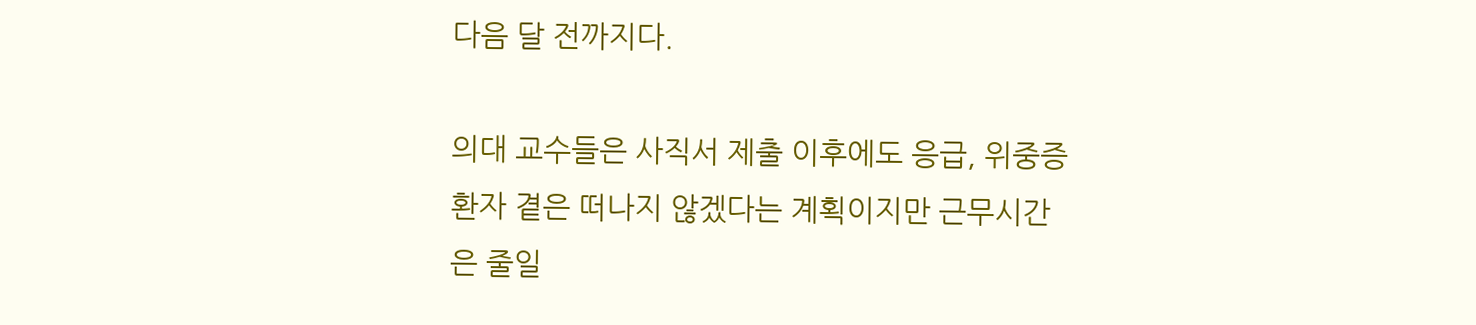다음 달 전까지다.

의대 교수들은 사직서 제출 이후에도 응급, 위중증 환자 곁은 떠나지 않겠다는 계획이지만 근무시간은 줄일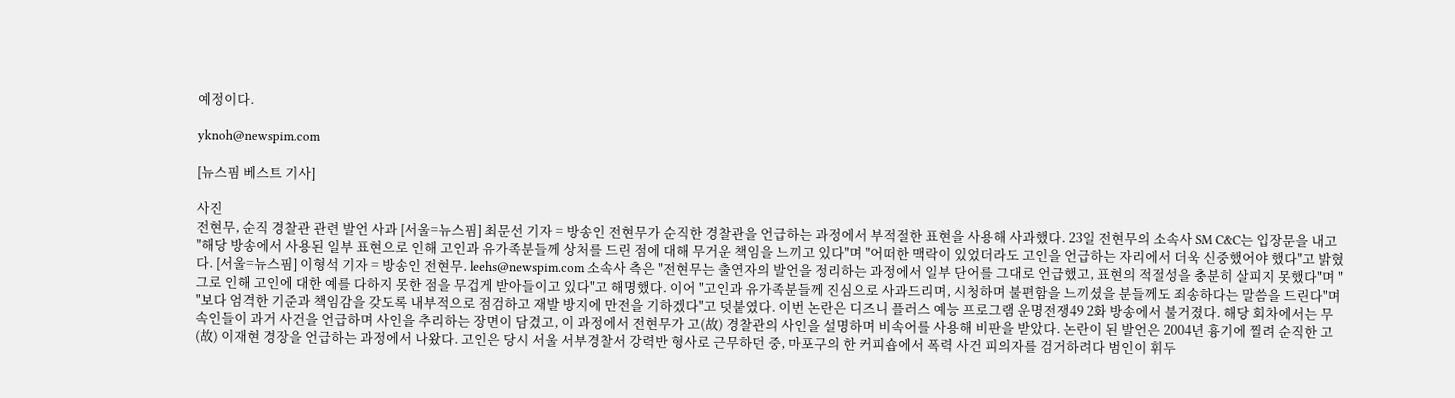예정이다.

yknoh@newspim.com

[뉴스핌 베스트 기사]

사진
전현무, 순직 경찰관 관련 발언 사과 [서울=뉴스핌] 최문선 기자 = 방송인 전현무가 순직한 경찰관을 언급하는 과정에서 부적절한 표현을 사용해 사과했다. 23일 전현무의 소속사 SM C&C는 입장문을 내고 "해당 방송에서 사용된 일부 표현으로 인해 고인과 유가족분들께 상처를 드린 점에 대해 무거운 책임을 느끼고 있다"며 "어떠한 맥락이 있었더라도 고인을 언급하는 자리에서 더욱 신중했어야 했다"고 밝혔다. [서울=뉴스핌] 이형석 기자 = 방송인 전현무. leehs@newspim.com 소속사 측은 "전현무는 출연자의 발언을 정리하는 과정에서 일부 단어를 그대로 언급했고, 표현의 적절성을 충분히 살피지 못했다"며 "그로 인해 고인에 대한 예를 다하지 못한 점을 무겁게 받아들이고 있다"고 해명했다. 이어 "고인과 유가족분들께 진심으로 사과드리며, 시청하며 불편함을 느끼셨을 분들께도 죄송하다는 말씀을 드린다"며 "보다 엄격한 기준과 책임감을 갖도록 내부적으로 점검하고 재발 방지에 만전을 기하겠다"고 덧붙였다. 이번 논란은 디즈니 플러스 예능 프로그램 운명전쟁49 2화 방송에서 불거졌다. 해당 회차에서는 무속인들이 과거 사건을 언급하며 사인을 추리하는 장면이 담겼고, 이 과정에서 전현무가 고(故) 경찰관의 사인을 설명하며 비속어를 사용해 비판을 받았다. 논란이 된 발언은 2004년 흉기에 찔려 순직한 고(故) 이재현 경장을 언급하는 과정에서 나왔다. 고인은 당시 서울 서부경찰서 강력반 형사로 근무하던 중, 마포구의 한 커피숍에서 폭력 사건 피의자를 검거하려다 범인이 휘두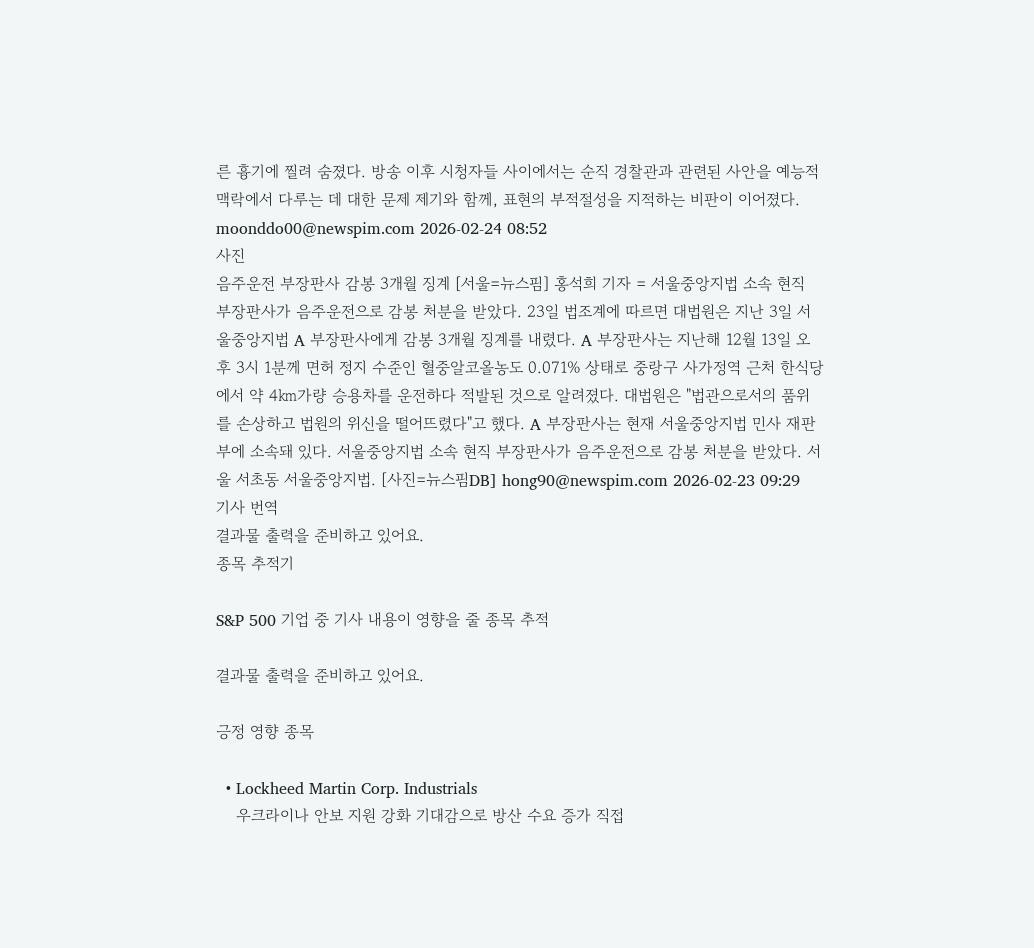른 흉기에 찔려 숨졌다. 방송 이후 시청자들 사이에서는 순직 경찰관과 관련된 사안을 예능적 맥락에서 다루는 데 대한 문제 제기와 함께, 표현의 부적절성을 지적하는 비판이 이어졌다. moonddo00@newspim.com 2026-02-24 08:52
사진
음주운전 부장판사 감봉 3개월 징계 [서울=뉴스핌] 홍석희 기자 = 서울중앙지법 소속 현직 부장판사가 음주운전으로 감봉 처분을 받았다. 23일 법조계에 따르면 대법원은 지난 3일 서울중앙지법 A 부장판사에게 감봉 3개월 징계를 내렸다. A 부장판사는 지난해 12월 13일 오후 3시 1분께 면허 정지 수준인 혈중알코올농도 0.071% 상태로 중랑구 사가정역 근처 한식당에서 약 4㎞가량 승용차를 운전하다 적발된 것으로 알려졌다. 대법원은 "법관으로서의 품위를 손상하고 법원의 위신을 떨어뜨렸다"고 했다. A 부장판사는 현재 서울중앙지법 민사 재판부에 소속돼 있다. 서울중앙지법 소속 현직 부장판사가 음주운전으로 감봉 처분을 받았다. 서울 서초동 서울중앙지법. [사진=뉴스핌DB] hong90@newspim.com 2026-02-23 09:29
기사 번역
결과물 출력을 준비하고 있어요.
종목 추적기

S&P 500 기업 중 기사 내용이 영향을 줄 종목 추적

결과물 출력을 준비하고 있어요.

긍정 영향 종목

  • Lockheed Martin Corp. Industrials
    우크라이나 안보 지원 강화 기대감으로 방산 수요 증가 직접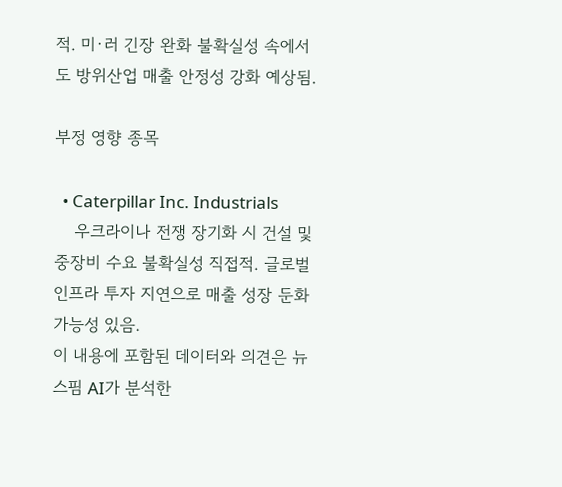적. 미·러 긴장 완화 불확실성 속에서도 방위산업 매출 안정성 강화 예상됨.

부정 영향 종목

  • Caterpillar Inc. Industrials
    우크라이나 전쟁 장기화 시 건설 및 중장비 수요 불확실성 직접적. 글로벌 인프라 투자 지연으로 매출 성장 둔화 가능성 있음.
이 내용에 포함된 데이터와 의견은 뉴스핌 AI가 분석한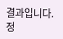결과입니다. 정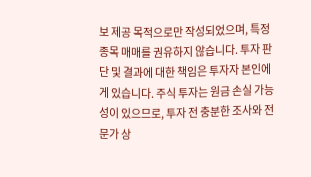보 제공 목적으로만 작성되었으며, 특정 종목 매매를 권유하지 않습니다. 투자 판단 및 결과에 대한 책임은 투자자 본인에게 있습니다. 주식 투자는 원금 손실 가능성이 있으므로, 투자 전 충분한 조사와 전문가 상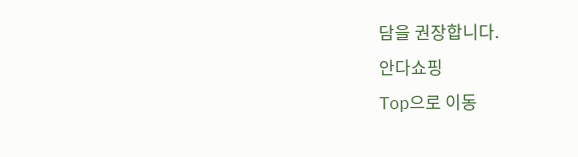담을 권장합니다.
안다쇼핑
Top으로 이동